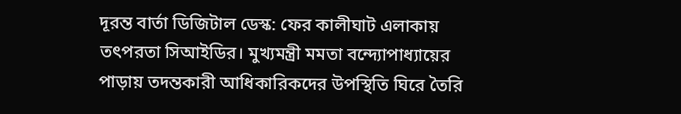দূরন্ত বার্তা ডিজিটাল ডেস্ক: ফের কালীঘাট এলাকায় তৎপরতা সিআইডির। মুখ্যমন্ত্রী মমতা বন্দ্যোপাধ্যায়ের পাড়ায় তদন্তকারী আধিকারিকদের উপস্থিতি ঘিরে তৈরি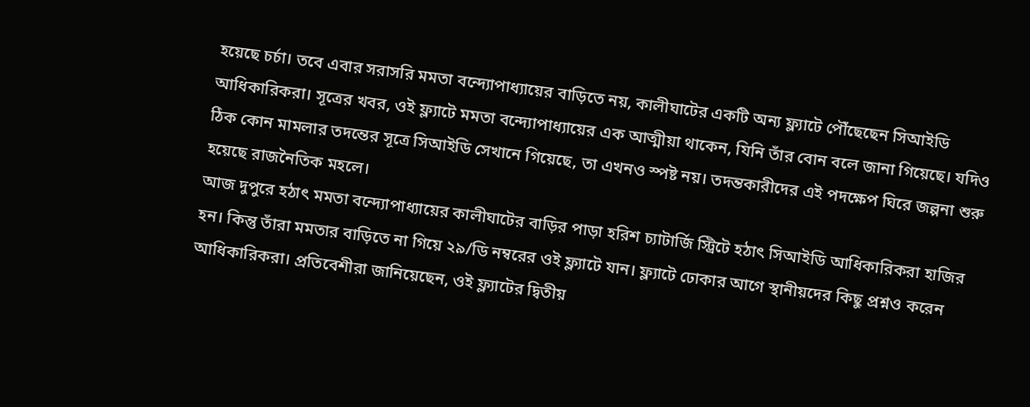হয়েছে চর্চা। তবে এবার সরাসরি মমতা বন্দ্যোপাধ্যায়ের বাড়িতে নয়, কালীঘাটের একটি অন্য ফ্ল্যাটে পৌঁছেছেন সিআইডি আধিকারিকরা। সূত্রের খবর, ওই ফ্ল্যাটে মমতা বন্দ্যোপাধ্যায়ের এক আত্মীয়া থাকেন, যিনি তাঁর বোন বলে জানা গিয়েছে। যদিও ঠিক কোন মামলার তদন্তের সূত্রে সিআইডি সেখানে গিয়েছে, তা এখনও স্পষ্ট নয়। তদন্তকারীদের এই পদক্ষেপ ঘিরে জল্পনা শুরু হয়েছে রাজনৈতিক মহলে।
আজ দুপুরে হঠাৎ মমতা বন্দ্যোপাধ্যায়ের কালীঘাটের বাড়ির পাড়া হরিশ চ্যাটার্জি স্ট্রিটে হঠাৎ সিআইডি আধিকারিকরা হাজির হন। কিন্তু তাঁরা মমতার বাড়িতে না গিয়ে ২৯/ডি নম্বরের ওই ফ্ল্যাটে যান। ফ্ল্যাটে ঢোকার আগে স্থানীয়দের কিছু প্রশ্নও করেন আধিকারিকরা। প্রতিবেশীরা জানিয়েছেন, ওই ফ্ল্যাটের দ্বিতীয়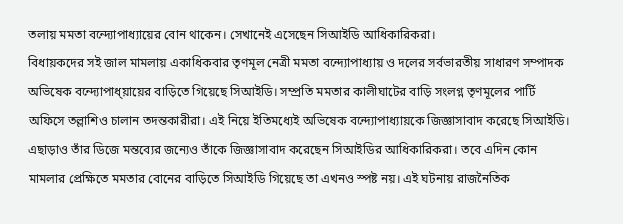তলায় মমতা বন্দ্যোপাধ্যায়ের বোন থাকেন। সেখানেই এসেছেন সিআইডি আধিকারিকরা।
বিধায়কদের সই জাল মামলায় একাধিকবার তৃণমূল নেত্রী মমতা বন্দ্যোপাধ্যায় ও দলের সর্বভারতীয় সাধারণ সম্পাদক অভিষেক বন্দ্যোপাধ্য়ায়ের বাড়িতে গিয়েছে সিআইডি। সম্প্রতি মমতার কালীঘাটের বাড়ি সংলগ্ন তৃণমূলের পার্টি অফিসে তল্লাশিও চালান তদন্তকারীরা। এই নিয়ে ইতিমধ্যেই অভিষেক বন্দ্যোপাধ্যায়কে জিজ্ঞাসাবাদ করেছে সিআইডি। এছাড়াও তাঁর ডিজে মন্তব্যের জন্যেও তাঁকে জিজ্ঞাসাবাদ করেছেন সিআইডির আধিকারিকরা। তবে এদিন কোন মামলার প্রেক্ষিতে মমতার বোনের বাড়িতে সিআইডি গিয়েছে তা এখনও স্পষ্ট নয়। এই ঘটনায় রাজনৈতিক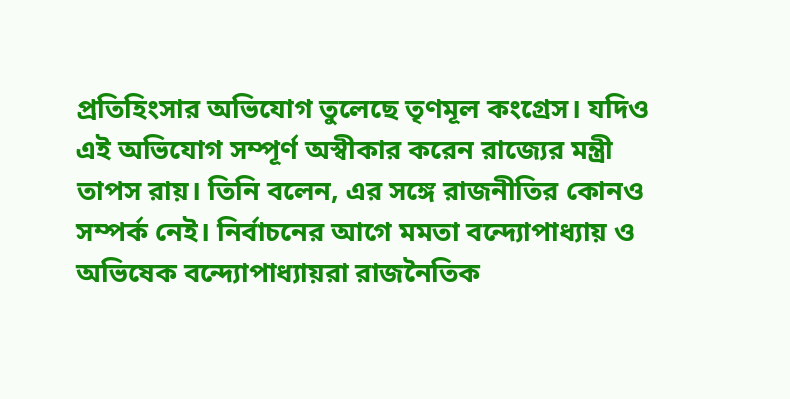প্রতিহিংসার অভিযোগ তুলেছে তৃণমূল কংগ্রেস। যদিও এই অভিযোগ সম্পূর্ণ অস্বীকার করেন রাজ্যের মন্ত্রী তাপস রায়। তিনি বলেন, এর সঙ্গে রাজনীতির কোনও সম্পর্ক নেই। নির্বাচনের আগে মমতা বন্দ্যোপাধ্যায় ও অভিষেক বন্দ্যোপাধ্যায়রা রাজনৈতিক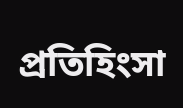প্রতিহিংসা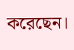করেছেন।